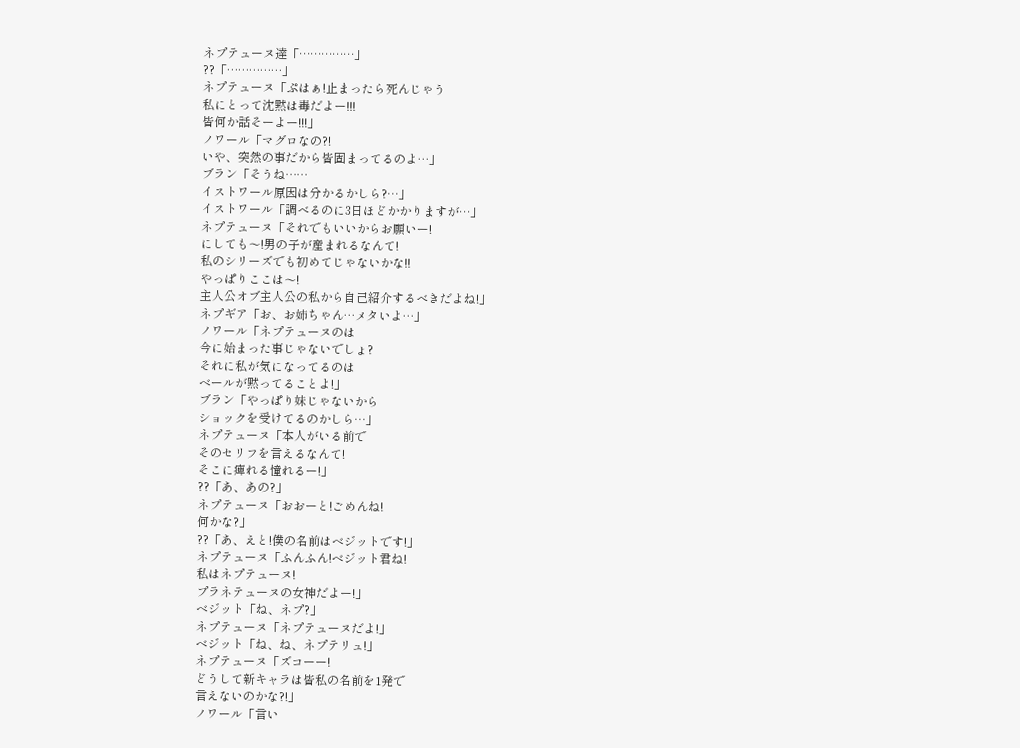ネプテューヌ達「……………」
??「……………」
ネプテューヌ「ぷはぁ!止まったら死んじゃう
私にとって沈黙は毒だよー!!!
皆何か話そーよー!!!」
ノワール「マグロなの?!
いや、突然の事だから皆固まってるのよ…」
ブラン「そうね……
イストワール原因は分かるかしら?…」
イストワール「調べるのに3日ほどかかりますが…」
ネプテューヌ「それでもいいからお願いー!
にしても〜!男の子が産まれるなんて!
私のシリーズでも初めてじゃないかな!!
やっぱりここは〜!
主人公オブ主人公の私から自己紹介するべきだよね!」
ネプギア「お、お姉ちゃん…メタいよ…」
ノワール「ネプテューヌのは
今に始まった事じゃないでしょ?
それに私が気になってるのは
ベールが黙ってることよ!」
ブラン「やっぱり妹じゃないから
ショックを受けてるのかしら…」
ネプテューヌ「本人がいる前で
そのセリフを言えるなんて!
そこに痺れる憧れるー!」
??「あ、あの?」
ネプテューヌ「おおーと!ごめんね!
何かな?」
??「あ、えと!僕の名前はベジットです!」
ネプテューヌ「ふんふん!ベジット君ね!
私はネプテューヌ!
プラネテューヌの女神だよー!」
ベジット「ね、ネプ?」
ネプテューヌ「ネプテューヌだよ!」
ベジット「ね、ね、ネプテリュ!」
ネプテューヌ「ズコーー!
どうして新キャラは皆私の名前を1発で
言えないのかな?!」
ノワール「言い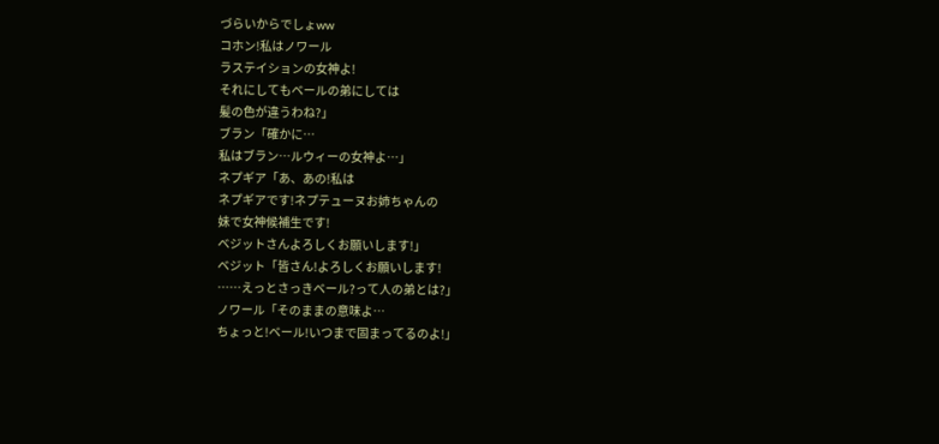づらいからでしょww
コホン!私はノワール
ラステイションの女神よ!
それにしてもベールの弟にしては
髪の色が違うわね?」
ブラン「確かに…
私はブラン…ルウィーの女神よ…」
ネプギア「あ、あの!私は
ネプギアです!ネプテューヌお姉ちゃんの
妹で女神候補生です!
ベジットさんよろしくお願いします!」
ベジット「皆さん!よろしくお願いします!
……えっとさっきベール?って人の弟とは?」
ノワール「そのままの意味よ…
ちょっと!ベール!いつまで固まってるのよ!」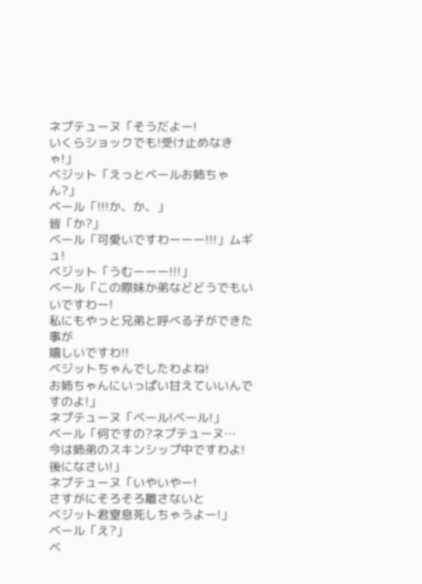ネプテューヌ「そうだよー!
いくらショックでも!受け止めなきゃ!」
ベジット「えっとベールお姉ちゃん?」
ベール「!!!か、か、」
皆「か?」
ベール「可愛いですわーーー!!!」ムギュ!
ベジット「うむーーー!!!」
ベール「この際妹か弟などどうでもいいですわー!
私にもやっと兄弟と呼べる子ができた事が
嬉しいですわ!!
ベジットちゃんでしたわよね!
お姉ちゃんにいっぱい甘えていいんですのよ!」
ネプテューヌ「ベール!ベール!」
ベール「何ですの?ネプテューヌ…
今は姉弟のスキンシップ中ですわよ!
後になさい!」
ネプテューヌ「いやいやー!
さすがにそろそろ離さないと
ベジット君窒息死しちゃうよー!」
ベール「え?」
ベ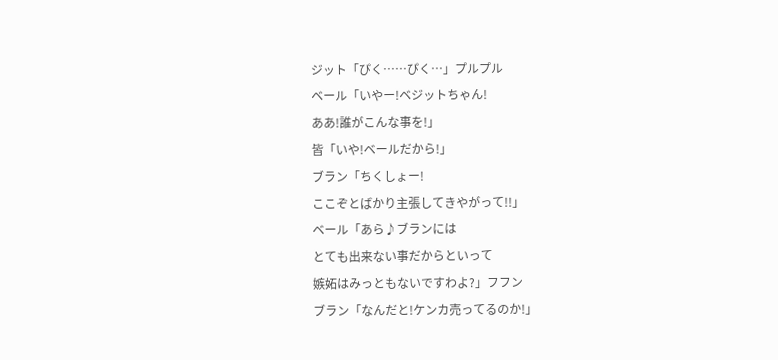ジット「ぴく……ぴく…」プルプル
ベール「いやー!ベジットちゃん!
ああ!誰がこんな事を!」
皆「いや!ベールだから!」
ブラン「ちくしょー!
ここぞとばかり主張してきやがって!!」
ベール「あら♪ブランには
とても出来ない事だからといって
嫉妬はみっともないですわよ?」フフン
ブラン「なんだと!ケンカ売ってるのか!」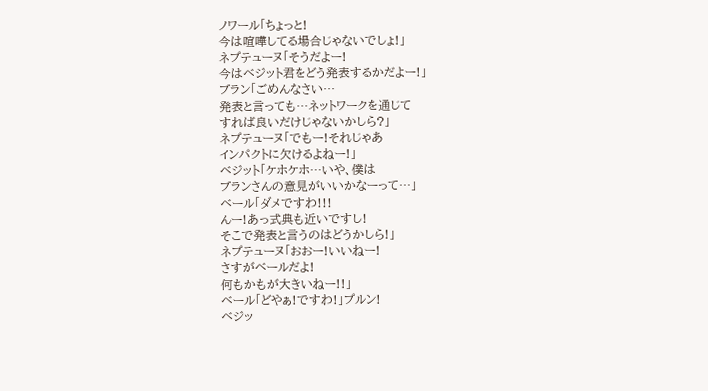ノワール「ちょっと!
今は喧嘩してる場合じゃないでしょ!」
ネプテューヌ「そうだよー!
今はベジット君をどう発表するかだよー!」
ブラン「ごめんなさい…
発表と言っても…ネットワークを通じて
すれば良いだけじゃないかしら?」
ネプテューヌ「でもー!それじゃあ
インパクトに欠けるよねー!」
ベジット「ケホケホ…いや、僕は
ブランさんの意見がいいかなーって…」
ベール「ダメですわ!!!
んー!あっ式典も近いですし!
そこで発表と言うのはどうかしら!」
ネプテューヌ「おおー!いいねー!
さすがベールだよ!
何もかもが大きいねー!!」
ベール「どやぁ!ですわ!」プルン!
ベジッ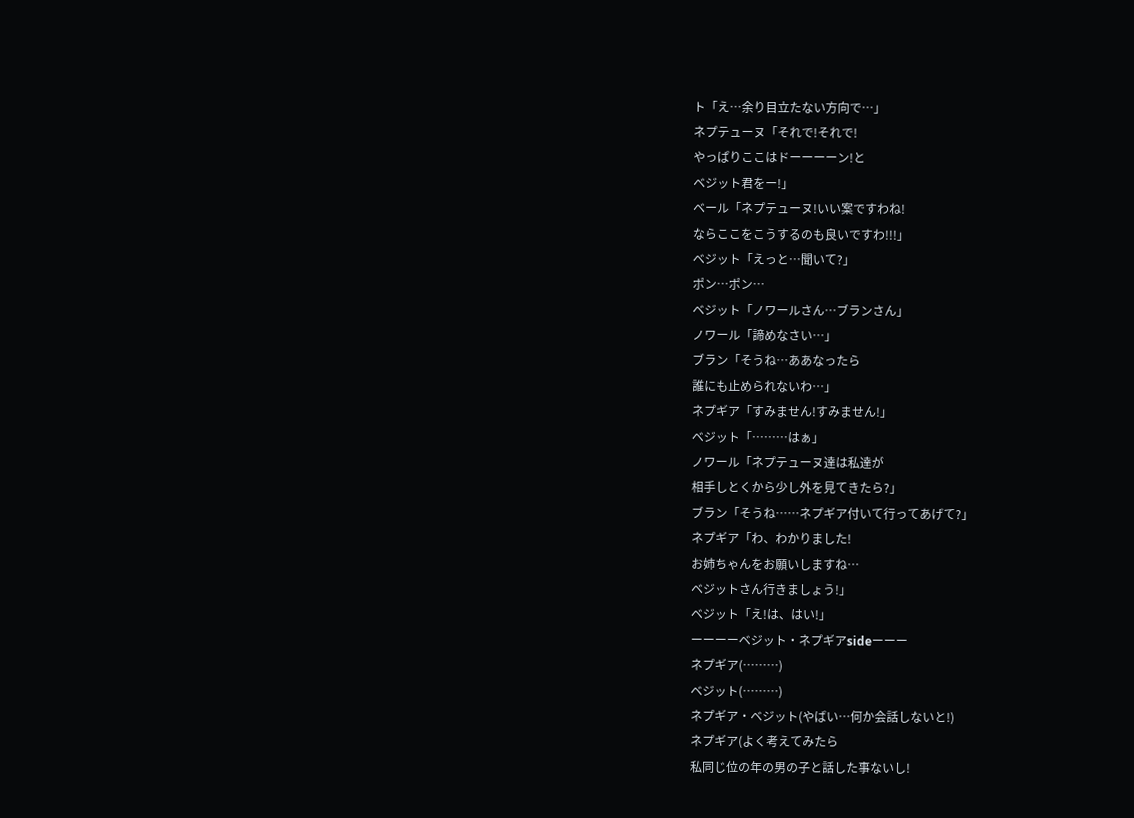ト「え…余り目立たない方向で…」
ネプテューヌ「それで!それで!
やっぱりここはドーーーーン!と
ベジット君をー!」
ベール「ネプテューヌ!いい案ですわね!
ならここをこうするのも良いですわ!!!」
ベジット「えっと…聞いて?」
ポン…ポン…
ベジット「ノワールさん…ブランさん」
ノワール「諦めなさい…」
ブラン「そうね…ああなったら
誰にも止められないわ…」
ネプギア「すみません!すみません!」
ベジット「………はぁ」
ノワール「ネプテューヌ達は私達が
相手しとくから少し外を見てきたら?」
ブラン「そうね……ネプギア付いて行ってあげて?」
ネプギア「わ、わかりました!
お姉ちゃんをお願いしますね…
ベジットさん行きましょう!」
ベジット「え!は、はい!」
ーーーーベジット・ネプギアsideーーー
ネプギア(………)
ベジット(………)
ネプギア・ベジット(やばい…何か会話しないと!)
ネプギア(よく考えてみたら
私同じ位の年の男の子と話した事ないし!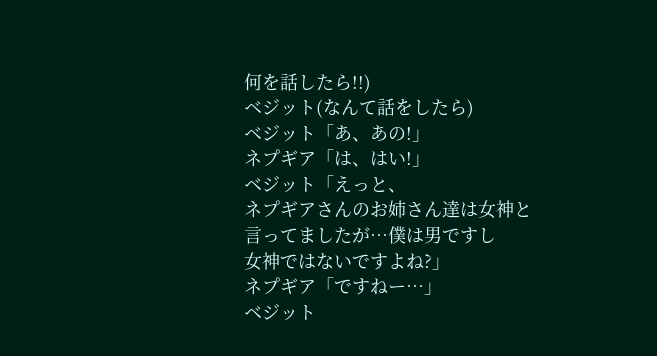何を話したら!!)
ベジット(なんて話をしたら)
ベジット「あ、あの!」
ネプギア「は、はい!」
ベジット「えっと、
ネプギアさんのお姉さん達は女神と
言ってましたが…僕は男ですし
女神ではないですよね?」
ネプギア「ですねー…」
ベジット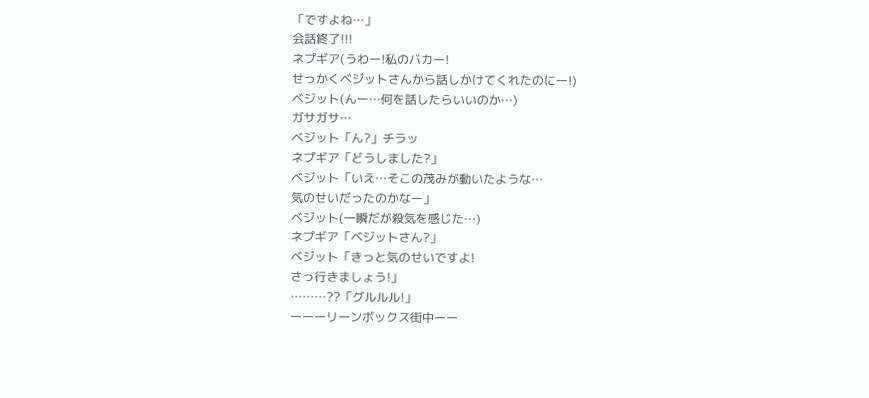「ですよね…」
会話終了!!!
ネプギア(うわー!私のバカー!
せっかくベジットさんから話しかけてくれたのにー!)
ベジット(んー…何を話したらいいのか…)
ガサガサ…
ベジット「ん?」チラッ
ネプギア「どうしました?」
ベジット「いえ…そこの茂みが動いたような…
気のせいだったのかなー」
ベジット(一瞬だが殺気を感じた…)
ネプギア「ベジットさん?」
ベジット「きっと気のせいですよ!
さっ行きましょう!」
………??「グルルル!」
ーーーリーンボックス街中ーー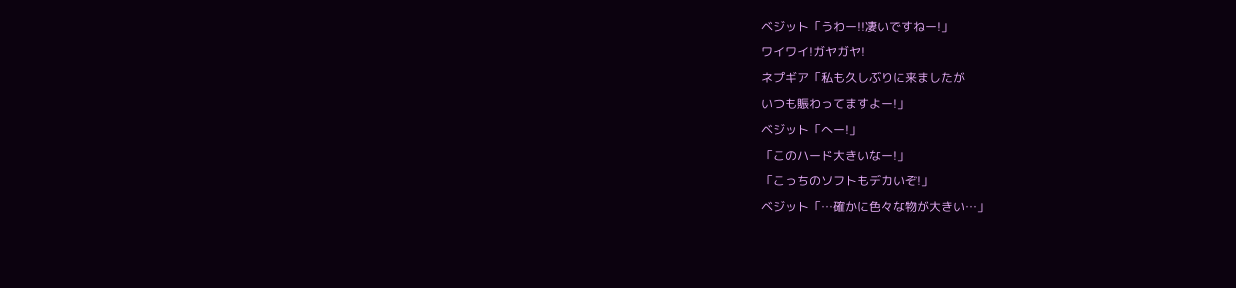ベジット「うわー!!凄いですねー!」
ワイワイ!ガヤガヤ!
ネプギア「私も久しぶりに来ましたが
いつも賑わってますよー!」
ベジット「へー!」
「このハード大きいなー!」
「こっちのソフトもデカいぞ!」
ベジット「…確かに色々な物が大きい…」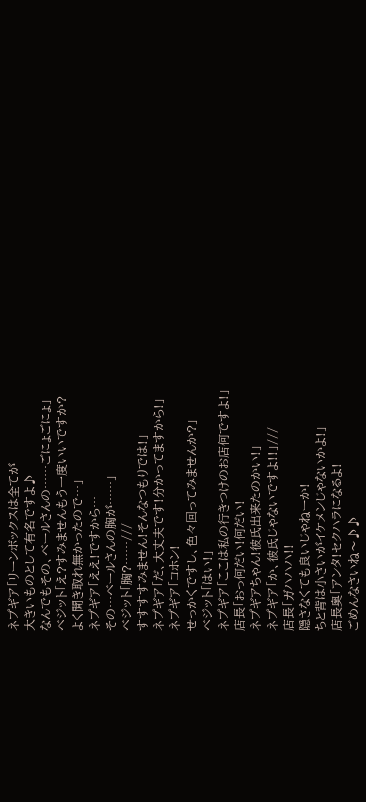ネプギア「リーンボックスは全てが
大きいものとして有名ですよ♪
なんでもその、ベールさんの……ごにょごにょ」
ベジット「え?すみませんもう一度いいですか?
よく聞き取れ無かったので…」
ネプギア「ええ!ですから…
その…ベールさんの胸が……」
ベジット「胸?……///
すすすすみません!そんなつもりでは!」
ネプギア「だ、大丈夫です!分かってますから!」
ネプギア「コホン!
せっかくですし、色々回ってみませんか?」
ベジット「はい!」
ネプギア「ここは私の行きつけのお店何ですよ!」
店長「おっ何だい!何だい!
ネプギアちゃん!彼氏出来たのかい!」
ネプギア「か、彼氏じゃないですよ!!」///
店長「ガハハハ!!
隠さなくても良いじゃねーか!
ちと背は小さいがイケメンじゃないかよ!」
店長奥「アンタ!セクハラになるよ!
ごめんなさいね〜♪♪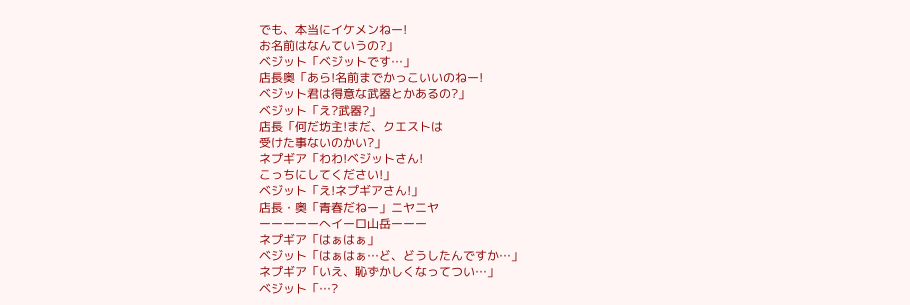でも、本当にイケメンねー!
お名前はなんていうの?」
ベジット「ベジットです…」
店長奥「あら!名前までかっこいいのねー!
ベジット君は得意な武器とかあるの?」
ベジット「え?武器?」
店長「何だ坊主!まだ、クエストは
受けた事ないのかい?」
ネプギア「わわ!ベジットさん!
こっちにしてください!」
ベジット「え!ネプギアさん!」
店長・奥「青春だねー」ニヤニヤ
ーーーーーへイーロ山岳ーーー
ネプギア「はぁはぁ」
ベジット「はぁはぁ…ど、どうしたんですか…」
ネプギア「いえ、恥ずかしくなってつい…」
ベジット「…?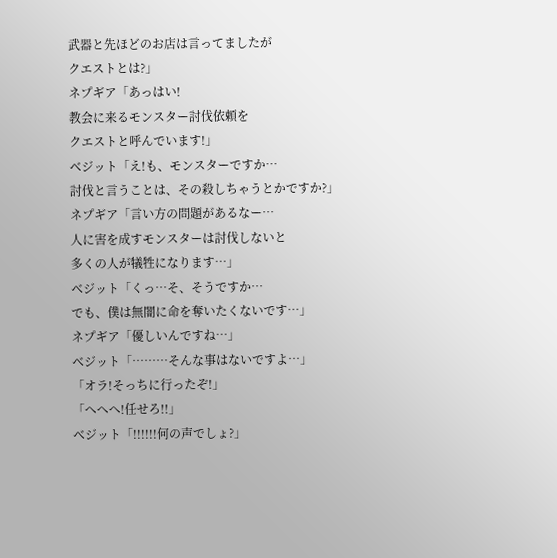武器と先ほどのお店は言ってましたが
クエストとは?」
ネプギア「あっはい!
教会に来るモンスター討伐依頼を
クエストと呼んでいます!」
ベジット「え!も、モンスターですか…
討伐と言うことは、その殺しちゃうとかですか?」
ネプギア「言い方の問題があるなー…
人に害を成すモンスターは討伐しないと
多くの人が犠牲になります…」
ベジット「くっ…そ、そうですか…
でも、僕は無闇に命を奪いたくないです…」
ネプギア「優しいんですね…」
ベジット「………そんな事はないですよ…」
「オラ!そっちに行ったぞ!」
「へへへ!任せろ!!」
ベジット「!!!!!!何の声でしょ?」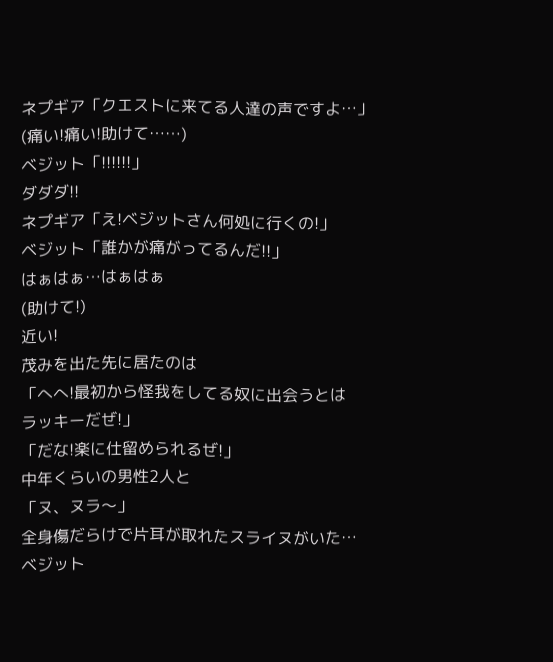ネプギア「クエストに来てる人達の声ですよ…」
(痛い!痛い!助けて……)
ベジット「!!!!!!」
ダダダ!!
ネプギア「え!ベジットさん何処に行くの!」
ベジット「誰かが痛がってるんだ!!」
はぁはぁ…はぁはぁ
(助けて!)
近い!
茂みを出た先に居たのは
「へへ!最初から怪我をしてる奴に出会うとは
ラッキーだぜ!」
「だな!楽に仕留められるぜ!」
中年くらいの男性2人と
「ヌ、ヌラ〜」
全身傷だらけで片耳が取れたスライヌがいた…
ベジット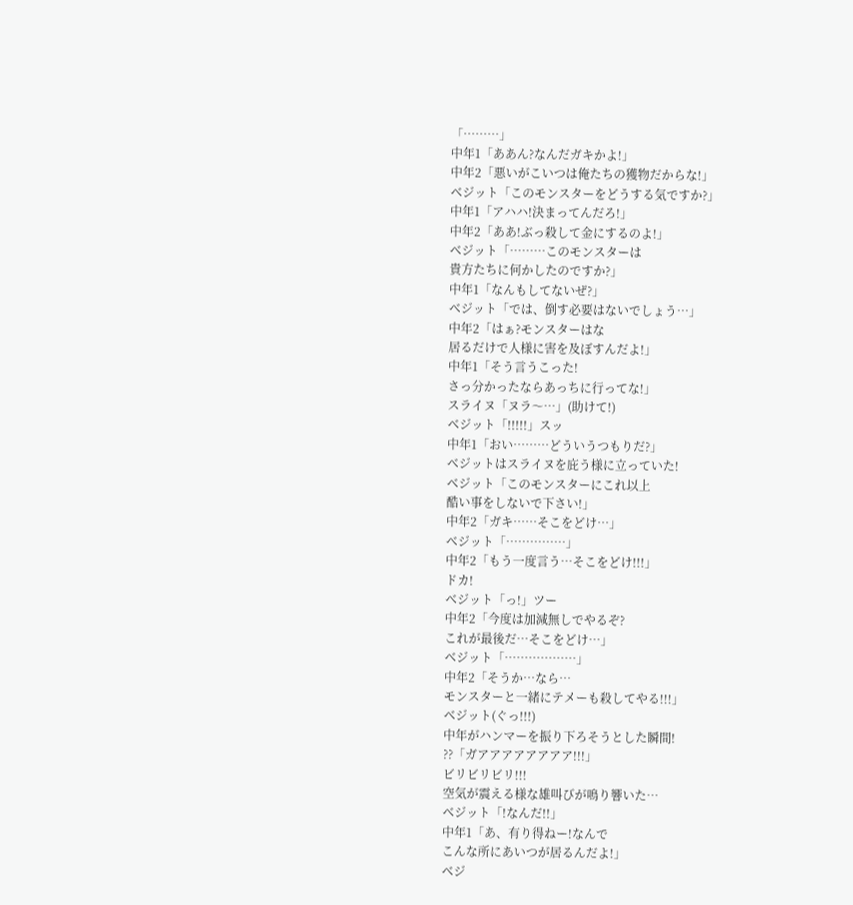「………」
中年1「ああん?なんだガキかよ!」
中年2「悪いがこいつは俺たちの獲物だからな!」
ベジット「このモンスターをどうする気ですか?」
中年1「アハハ!決まってんだろ!」
中年2「ああ!ぶっ殺して金にするのよ!」
ベジット「………このモンスターは
貴方たちに何かしたのですか?」
中年1「なんもしてないぜ?」
ベジット「では、倒す必要はないでしょう…」
中年2「はぁ?モンスターはな
居るだけで人様に害を及ぼすんだよ!」
中年1「そう言うこった!
さっ分かったならあっちに行ってな!」
スライヌ「ヌラ〜…」(助けて!)
ベジット「!!!!!」スッ
中年1「おい………どういうつもりだ?」
ベジットはスライヌを庇う様に立っていた!
ベジット「このモンスターにこれ以上
酷い事をしないで下さい!」
中年2「ガキ……そこをどけ…」
ベジット「……………」
中年2「もう一度言う…そこをどけ!!!」
ドカ!
ベジット「っ!」ツー
中年2「今度は加減無しでやるぞ?
これが最後だ…そこをどけ…」
ベジット「………………」
中年2「そうか…なら…
モンスターと一緒にテメーも殺してやる!!!」
ベジット(ぐっ!!!)
中年がハンマーを振り下ろそうとした瞬間!
??「ガアアアアアアアア!!!」
ビリビリビリ!!!
空気が震える様な雄叫びが鳴り響いた…
ベジット「!なんだ!!」
中年1「あ、有り得ねー!なんで
こんな所にあいつが居るんだよ!」
ベジ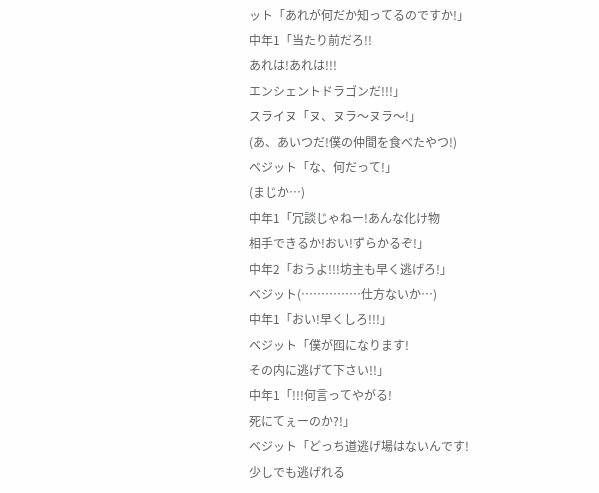ット「あれが何だか知ってるのですか!」
中年1「当たり前だろ!!
あれは!あれは!!!
エンシェントドラゴンだ!!!」
スライヌ「ヌ、ヌラ〜ヌラ〜!」
(あ、あいつだ!僕の仲間を食べたやつ!)
ベジット「な、何だって!」
(まじか…)
中年1「冗談じゃねー!あんな化け物
相手できるか!おい!ずらかるぞ!」
中年2「おうよ!!!坊主も早く逃げろ!」
ベジット(……………仕方ないか…)
中年1「おい!早くしろ!!!」
ベジット「僕が囮になります!
その内に逃げて下さい!!」
中年1「!!!何言ってやがる!
死にてぇーのか?!」
ベジット「どっち道逃げ場はないんです!
少しでも逃げれる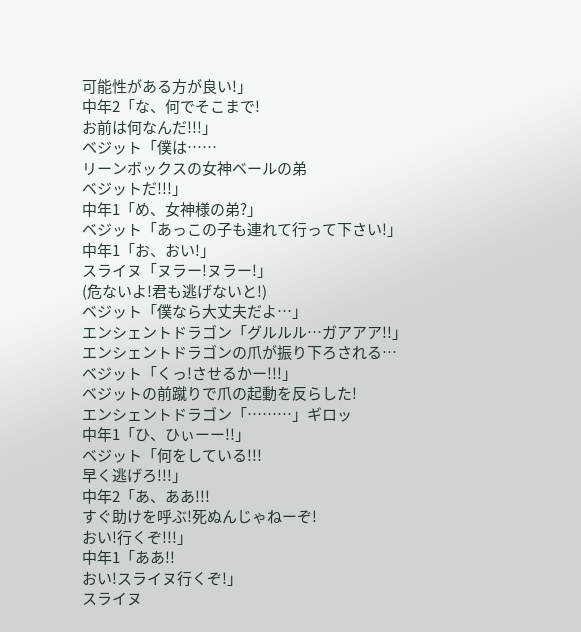可能性がある方が良い!」
中年2「な、何でそこまで!
お前は何なんだ!!!」
ベジット「僕は……
リーンボックスの女神ベールの弟
ベジットだ!!!」
中年1「め、女神様の弟?」
ベジット「あっこの子も連れて行って下さい!」
中年1「お、おい!」
スライヌ「ヌラー!ヌラー!」
(危ないよ!君も逃げないと!)
ベジット「僕なら大丈夫だよ…」
エンシェントドラゴン「グルルル…ガアアア!!」
エンシェントドラゴンの爪が振り下ろされる…
ベジット「くっ!させるかー!!!」
ベジットの前蹴りで爪の起動を反らした!
エンシェントドラゴン「………」ギロッ
中年1「ひ、ひぃーー!!」
ベジット「何をしている!!!
早く逃げろ!!!」
中年2「あ、ああ!!!
すぐ助けを呼ぶ!死ぬんじゃねーぞ!
おい!行くぞ!!!」
中年1「ああ!!
おい!スライヌ行くぞ!」
スライヌ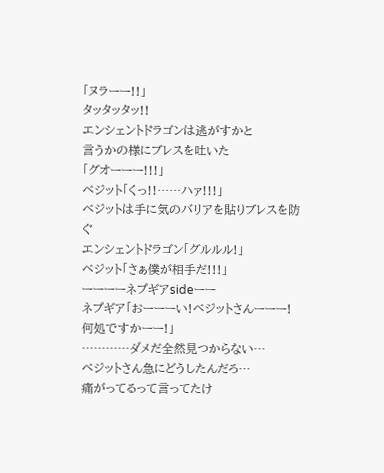「ヌラーー!!」
タッタッタッ!!
エンシェントドラゴンは逃がすかと
言うかの様にブレスを吐いた
「グオーーー!!!」
ベジット「くっ!!……ハァ!!!」
ベジットは手に気のバリアを貼りブレスを防ぐ
エンシェントドラゴン「グルルル!」
ベジット「さぁ僕が相手だ!!!」
ーーーーネプギアsideーー
ネプギア「おーーーい!ベジットさんーーー!
何処ですかーー!」
…………ダメだ全然見つからない…
ベジットさん急にどうしたんだろ…
痛がってるって言ってたけ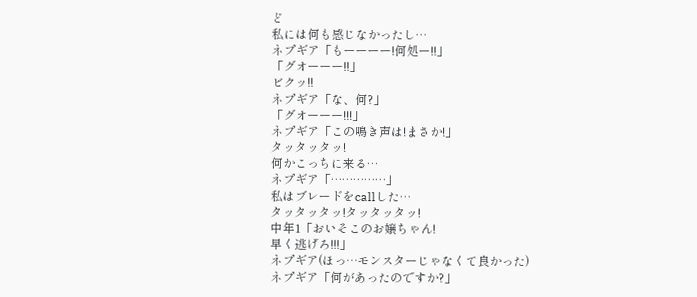ど
私には何も感じなかったし…
ネプギア「もーーーー!何処ー!!」
「グオーーー!!」
ビクッ!!
ネプギア「な、何?」
「グオーーー!!!」
ネプギア「この鳴き声は!まさか!」
タッタッタッ!
何かこっちに来る…
ネプギア「……………」
私はブレードをcallした…
タッタッタッ!タッタッタッ!
中年1「おいそこのお嬢ちゃん!
早く逃げろ!!!」
ネプギア(ほっ…モンスターじゃなくて良かった)
ネプギア「何があったのですか?」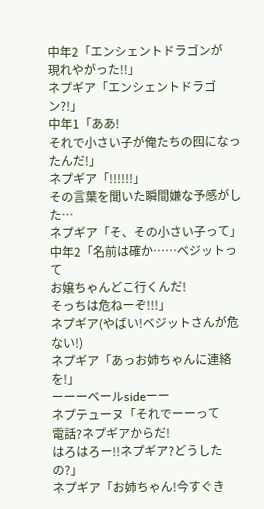中年2「エンシェントドラゴンが
現れやがった!!」
ネプギア「エンシェントドラゴン?!」
中年1「ああ!
それで小さい子が俺たちの囮になったんだ!」
ネプギア「!!!!!!」
その言葉を聞いた瞬間嫌な予感がした…
ネプギア「そ、その小さい子って」
中年2「名前は確か……ベジットって
お嬢ちゃんどこ行くんだ!
そっちは危ねーぞ!!!」
ネプギア(やばい!ベジットさんが危ない!)
ネプギア「あっお姉ちゃんに連絡を!」
ーーーベールsideーー
ネプテューヌ「それでーーって
電話?ネプギアからだ!
はろはろー!!ネプギア?どうしたの?」
ネプギア「お姉ちゃん!今すぐき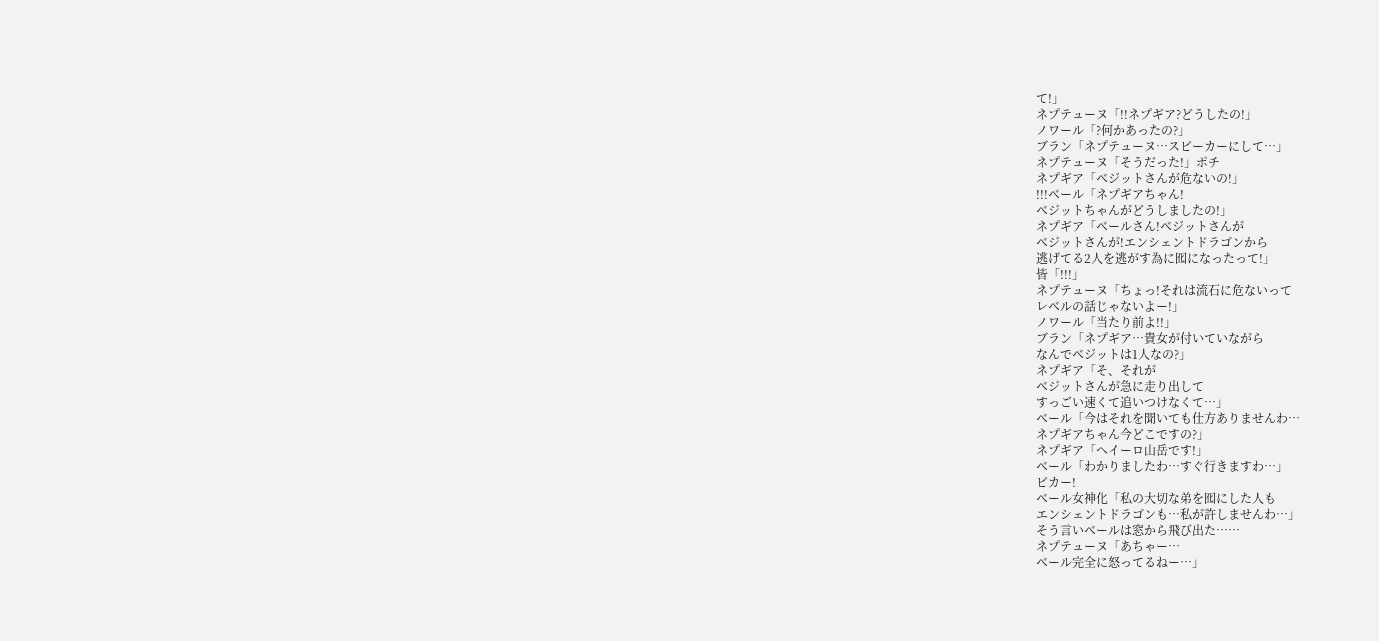て!」
ネプテューヌ「!!ネプギア?どうしたの!」
ノワール「?何かあったの?」
ブラン「ネプテューヌ…スピーカーにして…」
ネプテューヌ「そうだった!」ポチ
ネプギア「ベジットさんが危ないの!」
!!!ベール「ネプギアちゃん!
ベジットちゃんがどうしましたの!」
ネプギア「ベールさん!ベジットさんが
ベジットさんが!エンシェントドラゴンから
逃げてる2人を逃がす為に囮になったって!」
皆「!!!」
ネプテューヌ「ちょっ!それは流石に危ないって
レベルの話じゃないよー!」
ノワール「当たり前よ!!」
ブラン「ネプギア…貴女が付いていながら
なんでベジットは1人なの?」
ネプギア「そ、それが
ベジットさんが急に走り出して
すっごい速くて追いつけなくて…」
ベール「今はそれを聞いても仕方ありませんわ…
ネプギアちゃん今どこですの?」
ネプギア「へイーロ山岳です!」
ベール「わかりましたわ…すぐ行きますわ…」
ピカー!
ベール女神化「私の大切な弟を囮にした人も
エンシェントドラゴンも…私が許しませんわ…」
そう言いベールは窓から飛び出た……
ネプテューヌ「あちゃー…
ベール完全に怒ってるねー…」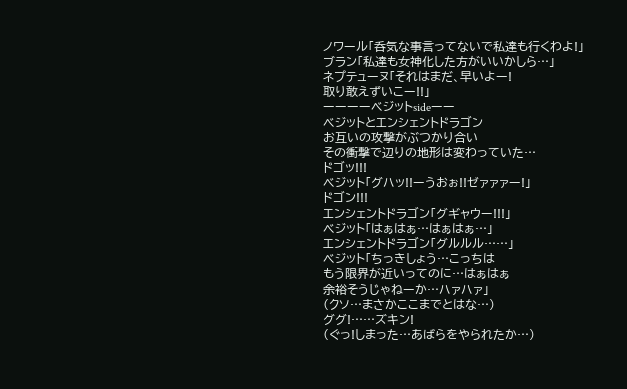ノワール「呑気な事言ってないで私達も行くわよ!」
ブラン「私達も女神化した方がいいかしら…」
ネプテューヌ「それはまだ、早いよー!
取り敢えずいこー!!」
ーーーーベジットsideーー
ベジットとエンシェントドラゴン
お互いの攻撃がぶつかり合い
その衝撃で辺りの地形は変わっていた…
ドゴッ!!!
ベジット「グハッ!!ーうおぉ!!ゼァァァー!」
ドゴン!!!
エンシェントドラゴン「グギャウー!!!」
ベジット「はぁはぁ…はぁはぁ…」
エンシェントドラゴン「グルルル……」
ベジット「ちっきしょう…こっちは
もう限界が近いってのに…はぁはぁ
余裕そうじゃねーか…ハァハァ」
(クソ…まさかここまでとはな…)
ググ!……ズキン!
(ぐっ!しまった…あばらをやられたか…)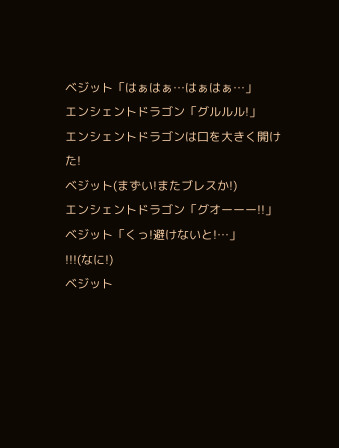ベジット「はぁはぁ…はぁはぁ…」
エンシェントドラゴン「グルルル!」
エンシェントドラゴンは口を大きく開けた!
ベジット(まずい!またブレスか!)
エンシェントドラゴン「グオーーー!!」
ベジット「くっ!避けないと!…」
!!!(なに!)
ベジット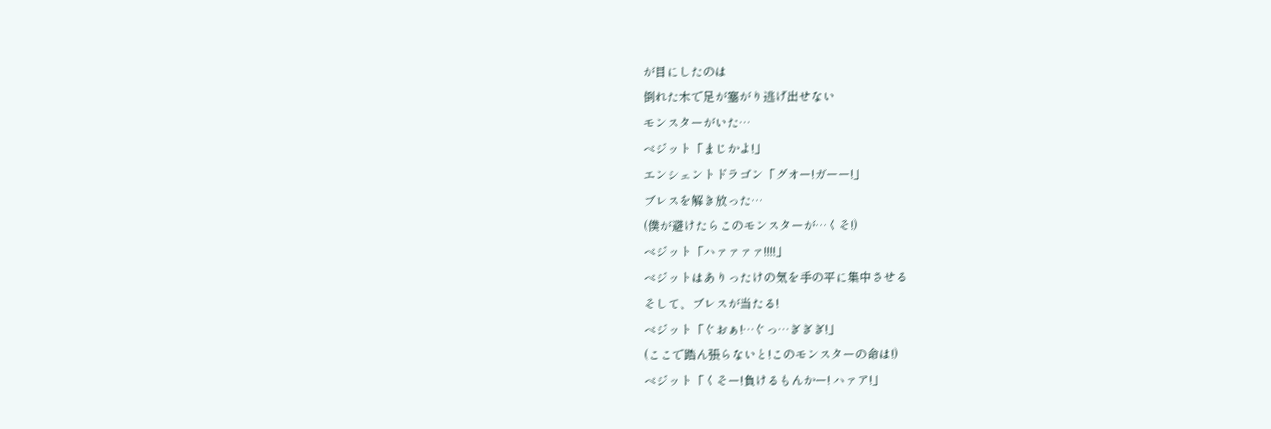が目にしたのは
倒れた木で足が塞がり逃げ出せない
モンスターがいた…
ベジット「まじかよ!」
エンシェントドラゴン「グオー!ガーー!」
ブレスを解き放った…
(僕が避けたらこのモンスターが…くそ!)
ベジット「ハァァァァ!!!!」
ベジットはありったけの気を手の平に集中させる
そして、ブレスが当たる!
ベジット「ぐおぁ!…ぐっ…ぎぎぎ!」
(ここで踏ん張らないと!このモンスターの命は!)
ベジット「くそー!負けるもんかー! ハァア!」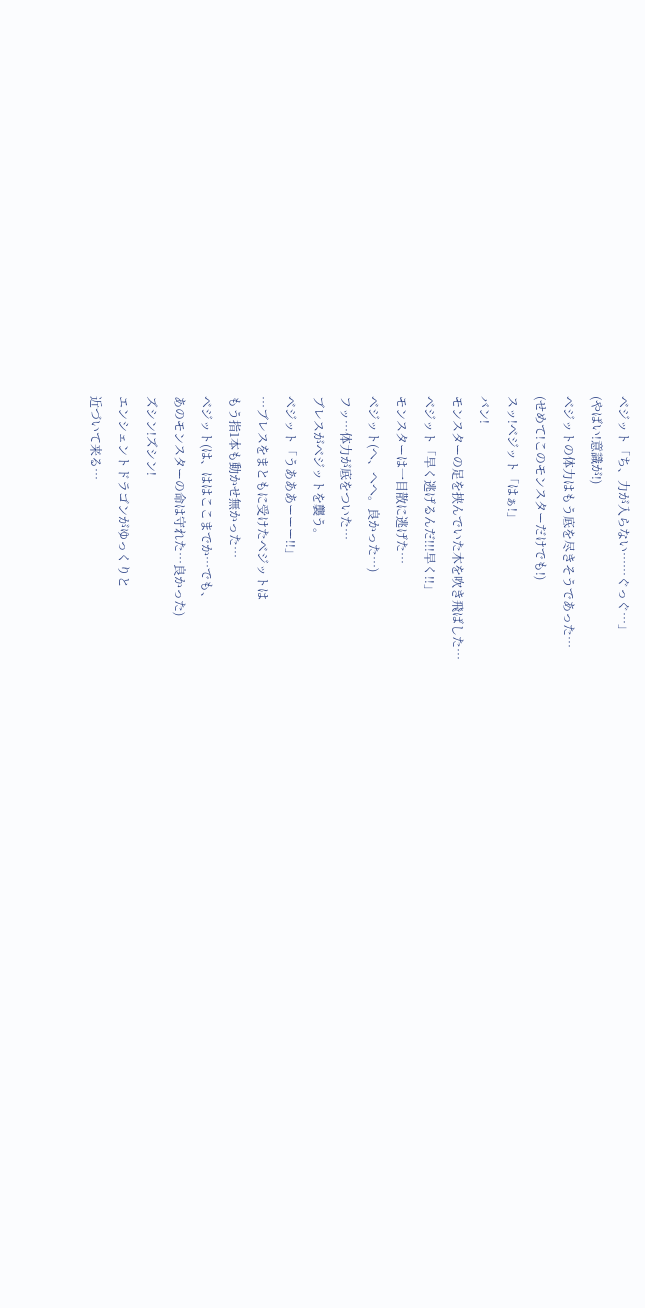ベジット「ち、力が入らない……ぐっぐ…」
(やばい!意識が!)
ベジットの体力はもう底を尽きそうであった…
(せめて!このモンスターだけでも!)
スッ!ベジット「はぁ!」
バン!
モンスターの足を挟んでいた木を吹き飛ばした…
ベジット「早く逃げるんだ!!!早く!!」
モンスターは一目散に逃げた…
ベジット(へ、へへ。良かった…)
フッ…体力が底をついた…
ブレスがベジットを襲う。
ベジット「うあああーーー!!」
…ブレスをまともに受けたベジットは
もう指1本も動かせ無かった…
ベジット(は、ははここまでか…でも、
あのモンスターの命は守れた…良かった)
ズシン!ズシン!
エンシェントドラゴンがゆっくりと
近づいて来る…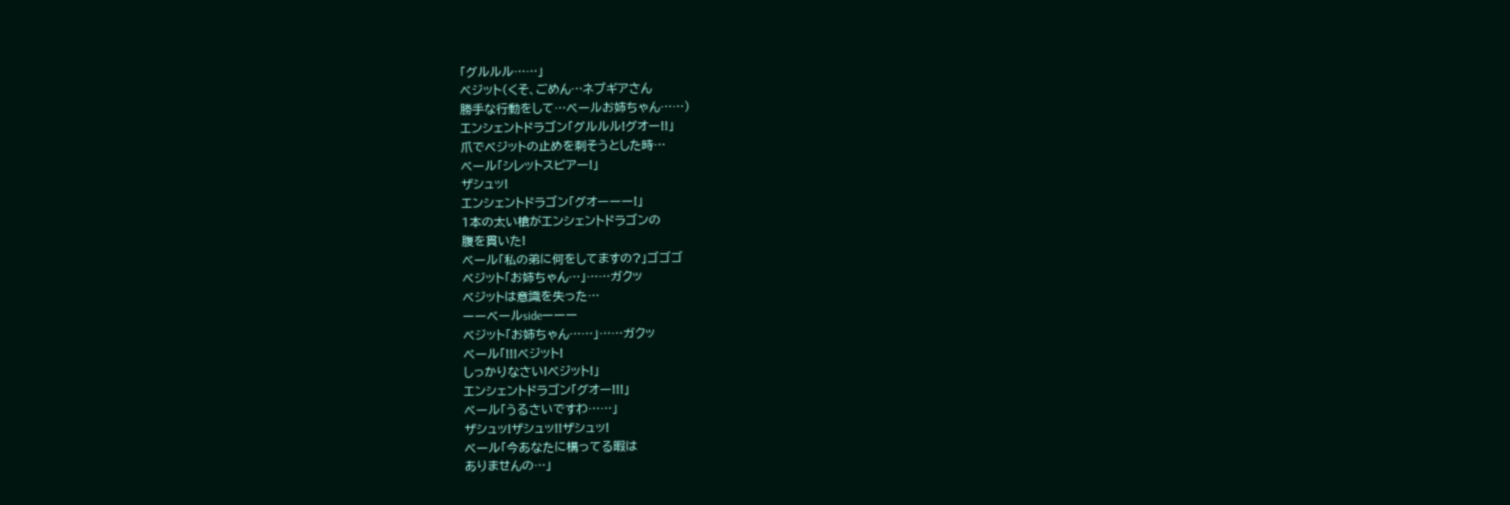「グルルル……」
ベジット(くそ、ごめん…ネプギアさん
勝手な行動をして…ベールお姉ちゃん……)
エンシェントドラゴン「グルルル!グオー!!」
爪でベジットの止めを刺そうとした時…
ベール「シレットスピアー!」
ザシュッ!
エンシェントドラゴン「グオーーー!」
1本の太い槍がエンシェントドラゴンの
腹を貫いた!
ベール「私の弟に何をしてますの?」ゴゴゴ
ベジット「お姉ちゃん…」……ガクッ
ベジットは意識を失った…
ーーベールsideーーー
ベジット「お姉ちゃん……」……ガクッ
ベール「!!!ベジット!
しっかりなさい!ベジット!」
エンシェントドラゴン「グオー!!!」
ベール「うるさいですわ……」
ザシュッ!ザシュッ!!ザシュッ!
ベール「今あなたに構ってる暇は
ありませんの…」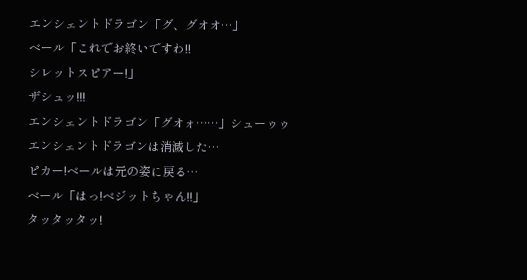エンシェントドラゴン「グ、グオオ…」
ベール「これでお終いですわ!!
シレットスピアー!」
ザシュッ!!!
エンシェントドラゴン「グオォ……」シューゥゥ
エンシェントドラゴンは消滅した…
ピカー!ベールは元の姿に戻る…
ベール「はっ!ベジットちゃん!!」
タッタッタッ!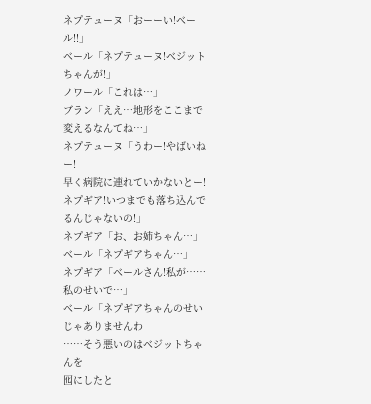ネプテューヌ「おーーい!ベール!!」
ベール「ネプテューヌ!ベジットちゃんが!」
ノワール「これは…」
ブラン「ええ…地形をここまで変えるなんてね…」
ネプテューヌ「うわー!やばいねー!
早く病院に連れていかないとー!
ネプギア!いつまでも落ち込んでるんじゃないの!」
ネプギア「お、お姉ちゃん…」
ベール「ネプギアちゃん…」
ネプギア「ベールさん!私が……私のせいで…」
ベール「ネプギアちゃんのせいじゃありませんわ
……そう悪いのはベジットちゃんを
囮にしたと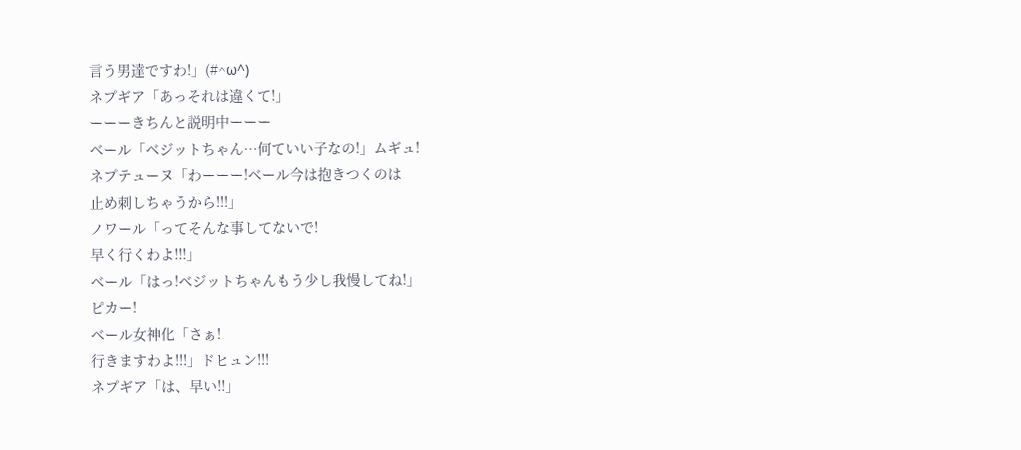言う男達ですわ!」(#^ω^)
ネプギア「あっそれは違くて!」
ーーーきちんと説明中ーーー
ベール「ベジットちゃん…何ていい子なの!」ムギュ!
ネプテューヌ「わーーー!ベール今は抱きつくのは
止め刺しちゃうから!!!」
ノワール「ってそんな事してないで!
早く行くわよ!!!」
ベール「はっ!ベジットちゃんもう少し我慢してね!」
ピカー!
ベール女神化「さぁ!
行きますわよ!!!」ドヒュン!!!
ネプギア「は、早い!!」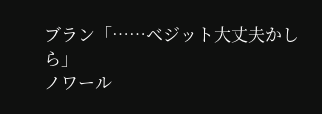ブラン「……ベジット大丈夫かしら」
ノワール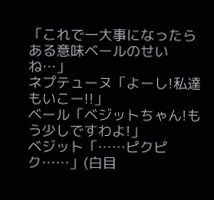「これで一大事になったら
ある意味ベールのせいね…」
ネプテューヌ「よーし!私達もいこー!!」
ベール「ベジットちゃん!もう少しですわよ!」
ベジット「……ピクピク……」(白目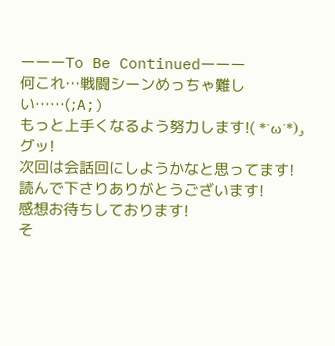ーーーTo Be Continuedーーー
何これ…戦闘シーンめっちゃ難しい……(;A;)
もっと上手くなるよう努力します!( *˙ω˙*)و グッ!
次回は会話回にしようかなと思ってます!
読んで下さりありがとうございます!
感想お待ちしております!
そ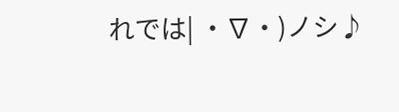れでは| ・∇・)ノシ♪